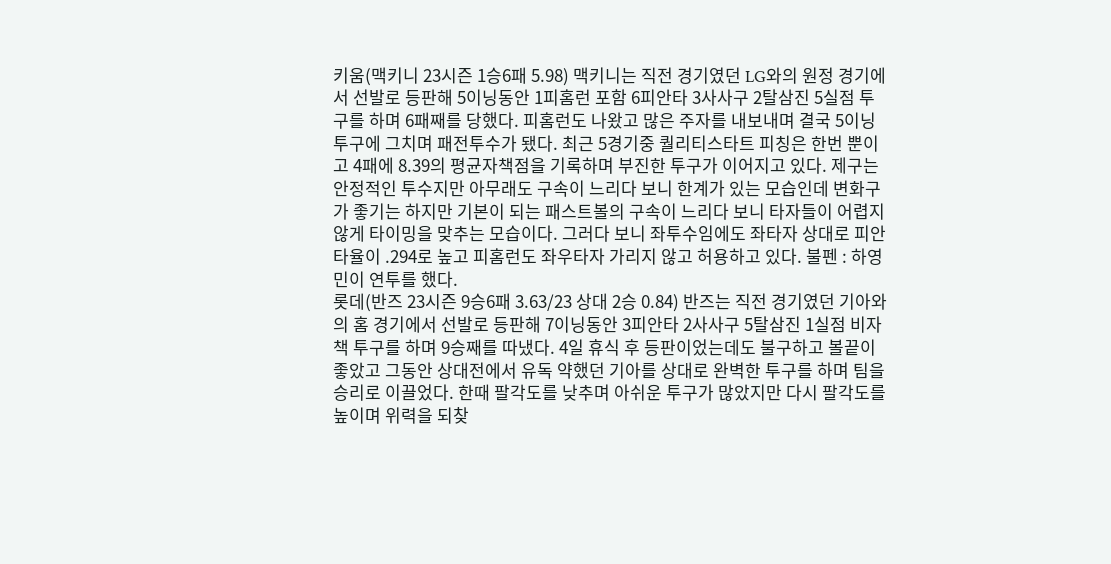키움(맥키니 23시즌 1승6패 5.98) 맥키니는 직전 경기였던 LG와의 원정 경기에서 선발로 등판해 5이닝동안 1피홈런 포함 6피안타 3사사구 2탈삼진 5실점 투구를 하며 6패째를 당했다. 피홈런도 나왔고 많은 주자를 내보내며 결국 5이닝 투구에 그치며 패전투수가 됐다. 최근 5경기중 퀄리티스타트 피칭은 한번 뿐이고 4패에 8.39의 평균자책점을 기록하며 부진한 투구가 이어지고 있다. 제구는 안정적인 투수지만 아무래도 구속이 느리다 보니 한계가 있는 모습인데 변화구가 좋기는 하지만 기본이 되는 패스트볼의 구속이 느리다 보니 타자들이 어렵지 않게 타이밍을 맞추는 모습이다. 그러다 보니 좌투수임에도 좌타자 상대로 피안타율이 .294로 높고 피홈런도 좌우타자 가리지 않고 허용하고 있다. 불펜 : 하영민이 연투를 했다.
롯데(반즈 23시즌 9승6패 3.63/23 상대 2승 0.84) 반즈는 직전 경기였던 기아와의 홈 경기에서 선발로 등판해 7이닝동안 3피안타 2사사구 5탈삼진 1실점 비자책 투구를 하며 9승째를 따냈다. 4일 휴식 후 등판이었는데도 불구하고 볼끝이 좋았고 그동안 상대전에서 유독 약했던 기아를 상대로 완벽한 투구를 하며 팀을 승리로 이끌었다. 한때 팔각도를 낮추며 아쉬운 투구가 많았지만 다시 팔각도를 높이며 위력을 되찾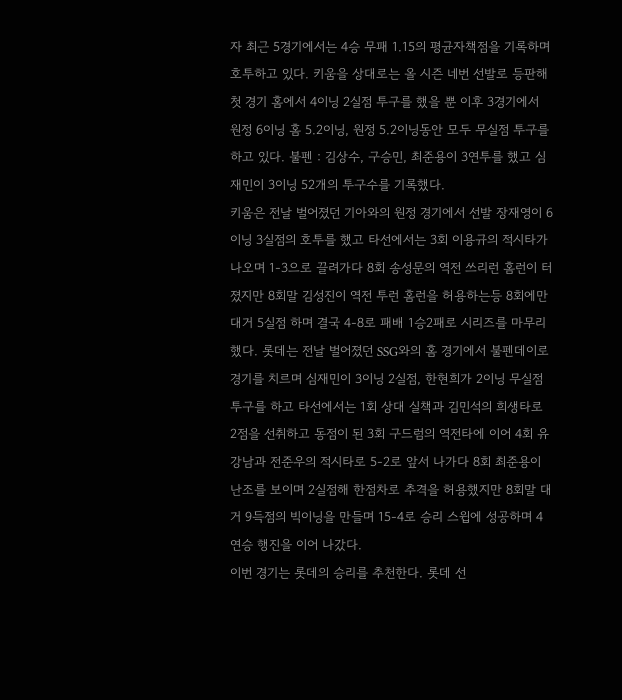자 최근 5경기에서는 4승 무패 1.15의 평균자책점을 기록하며 호투하고 있다. 키움을 상대로는 올 시즌 네번 선발로 등판해 첫 경기 홈에서 4이닝 2실점 투구를 했을 뿐 이후 3경기에서 원정 6이닝 홈 5.2이닝, 원정 5.2이닝동안 모두 무실점 투구를 하고 있다. 불펜 : 김상수, 구승민, 최준용이 3연투를 했고 심재민이 3이닝 52개의 투구수를 기록했다.
키움은 전날 벌어졌던 기아와의 원정 경기에서 선발 장재영이 6이닝 3실점의 호투를 했고 타선에서는 3회 이용규의 적시타가 나오며 1-3으로 끌려가다 8회 송성문의 역전 쓰리런 홈런이 터졌지만 8회말 김성진이 역전 투런 홈런을 허용하는등 8회에만 대거 5실점 하며 결국 4-8로 패배 1승2패로 시리즈를 마무리 했다. 롯데는 전날 벌어졌던 SSG와의 홈 경기에서 불펜데이로 경기를 치르며 심재민이 3이닝 2실점, 한현희가 2이닝 무실점 투구를 하고 타선에서는 1회 상대 실책과 김민석의 희생타로 2점을 선취하고 동점이 된 3회 구드럼의 역전타에 이어 4회 유강남과 전준우의 적시타로 5-2로 앞서 나가다 8회 최준용이 난조를 보이며 2실점해 한점차로 추격을 허용했지만 8회말 대거 9득점의 빅이닝을 만들며 15-4로 승리 스윕에 성공하며 4연승 행진을 이어 나갔다.
이번 경기는 롯데의 승리를 추천한다. 롯데 선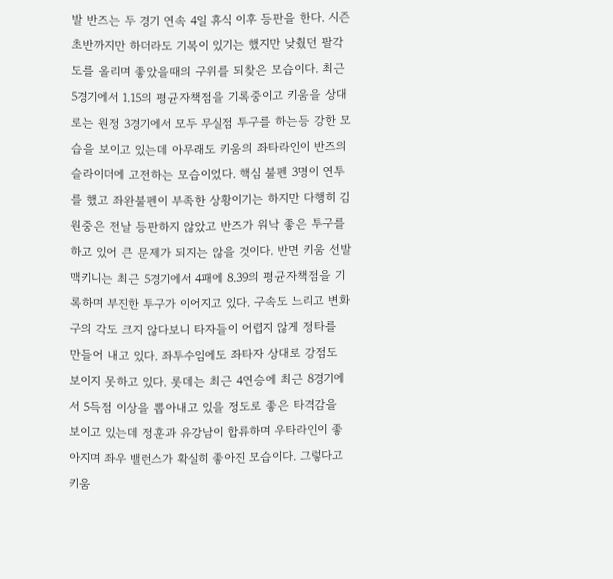발 반즈는 두 경기 연속 4일 휴식 이후 등판을 한다. 시즌 초반까지만 하더라도 기복이 있기는 했지만 낮췄던 팔각도를 올리며 좋았을때의 구위를 되찾은 모습이다. 최근 5경기에서 1.15의 평균자책점을 기록중이고 키움을 상대로는 원정 3경기에서 모두 무실점 투구를 하는등 강한 모습을 보이고 있는데 아무래도 키움의 좌타라인이 반즈의 슬라이더에 고전하는 모습이었다. 핵심 불펜 3명이 연투를 했고 좌완불펜이 부족한 상황이기는 하지만 다행히 김원중은 전날 등판하지 않았고 반즈가 워낙 좋은 투구를 하고 있어 큰 문제가 되지는 않을 것이다. 반면 키움 선발 맥키니는 최근 5경기에서 4패에 8.39의 평균자책점을 기록하며 부진한 투구가 이어지고 있다. 구속도 느리고 변화구의 각도 크지 않다보니 타자들이 어렵지 않게 정타를 만들어 내고 있다. 좌투수임에도 좌타자 상대로 강점도 보이지 못하고 있다. 롯데는 최근 4연승에 최근 8경기에서 5득점 이상을 뽑아내고 있을 정도로 좋은 타격감을 보이고 있는데 정훈과 유강남이 합류하며 우타라인이 좋아지며 좌우 밸런스가 확실히 좋아진 모습이다. 그렇다고 키움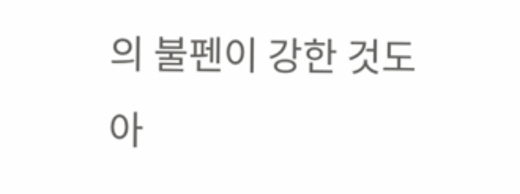의 불펜이 강한 것도 아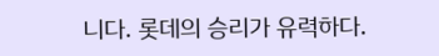니다. 롯데의 승리가 유력하다.